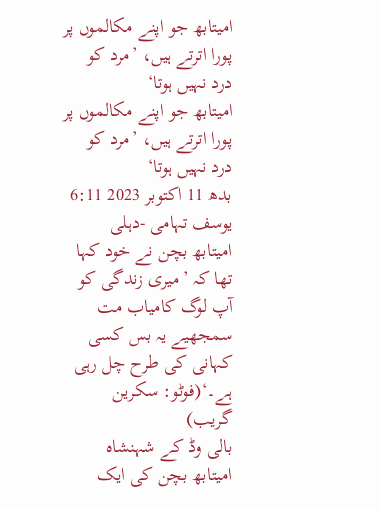امیتابھ جو اپنے مکالموں پر پورا اترتے ہیں، ’مرد کو درد نہیں ہوتا‘
امیتابھ جو اپنے مکالموں پر پورا اترتے ہیں، ’مرد کو درد نہیں ہوتا‘
بدھ 11 اکتوبر 2023 6:11
یوسف تہامی -دہلی
امیتابھ بچن نے خود کہا تھا کہ ’میری زندگی کو آپ لوگ کامیاب مت سمجھیے یہ بس کسی کہانی کی طرح چل رہی ہے۔‘(فوٹو: سکرین گریب)
بالی وڈ کے شہنشاہ امیتابھ بچن کی ایک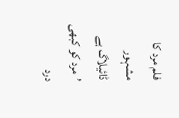فلم مرد کا مشہور ڈائیلاگ ہے ’مرد کو کبھی درد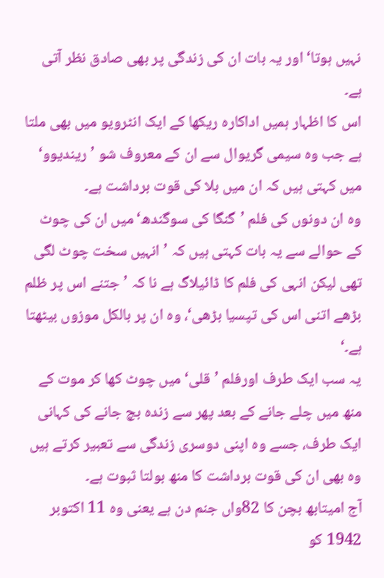نہیں ہوتا‘ اور یہ بات ان کی زندگی پر بھی صادق نظر آتی ہے۔
اس کا اظہار ہمیں اداکارہ ریکھا کے ایک انٹرویو میں بھی ملتا ہے جب وہ سیمی گریوال سے ان کے معروف شو ’ریندیوو‘ میں کہتی ہیں کہ ان میں بلا کی قوت برداشت ہے۔
وہ ان دونوں کی فلم ’گنگا کی سوگندھ‘ میں ان کی چوٹ کے حوالے سے یہ بات کہتی ہیں کہ ’انہیں سخت چوٹ لگی تھی لیکن انہی کی فلم کا ڈائیلاگ ہے نا کہ ’جتنے اس پر ظلم بڑھے اتنی اس کی تپسیا بڑھی‘، وہ ان پر بالکل موزوں بیٹھتا ہے۔‘
یہ سب ایک طرف اورفلم ’قلی‘ میں چوٹ کھا کر موت کے منھ میں چلے جانے کے بعد پھر سے زندہ بچ جانے کی کہانی ایک طرف، جسے وہ اپنی دوسری زندگی سے تعبیر کرتے ہیں وہ بھی ان کی قوت برداشت کا منھ بولتا ثبوت ہے۔
آج امیتابھ بچن کا 82واں جنم دن ہے یعنی وہ 11 اکتوبر 1942 کو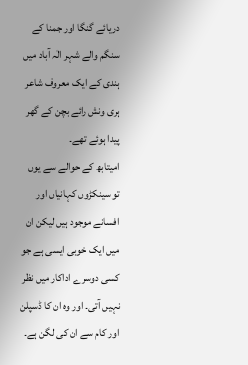دریائے گنگا اور جمنا کے سنگم والے شہر الٰہ آباد میں ہندی کے ایک معروف شاعر ہری ونش رائے بچن کے گھر پیدا ہوئے تھے۔
امیتابھ کے حوالے سے یوں تو سینکڑوں کہانیاں اور افسانے موجود ہیں لیکن ان میں ایک خوبی ایسی ہے جو کسی دوسرے اداکار میں نظر نہیں آتی۔ اور وہ ان کا ڈسپلن اور کام سے ان کی لگن ہے۔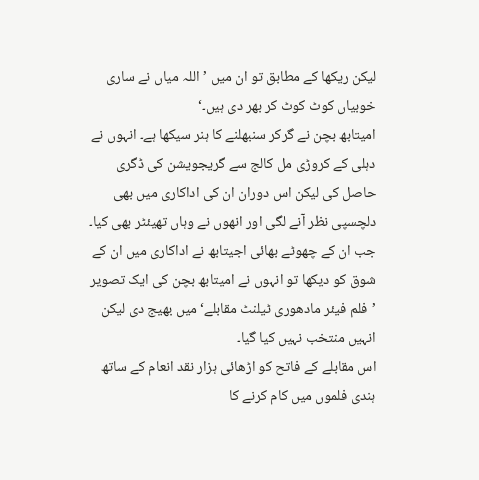لیکن ریکھا کے مطابق تو ان میں ’اللہ میاں نے ساری خوبیاں کوٹ کوٹ کر بھر دی ہیں۔‘
امیتابھ بچن نے گرکر سنبھلنے کا ہنر سیکھا ہے۔ انہوں نے دہلی کے کروڑی مل کالج سے گریجویشن کی ڈگری حاصل کی لیکن اس دوران ان کی اداکاری میں بھی دلچسپی نظر آنے لگی اور انھوں نے وہاں تھیئٹر بھی کیا۔ جب ان کے چھوٹے بھائی اجیتابھ نے اداکاری میں ان کے شوق کو دیکھا تو انہوں نے امیتابھ بچن کی ایک تصویر ’فلم فیئر مادھوری ٹیلنٹ مقابلے‘ میں بھیج دی لیکن انہیں منتخب نہیں کیا گیا۔
اس مقابلے کے فاتح کو اڑھائی ہزار نقد انعام کے ساتھ ہندی فلموں میں کام کرنے کا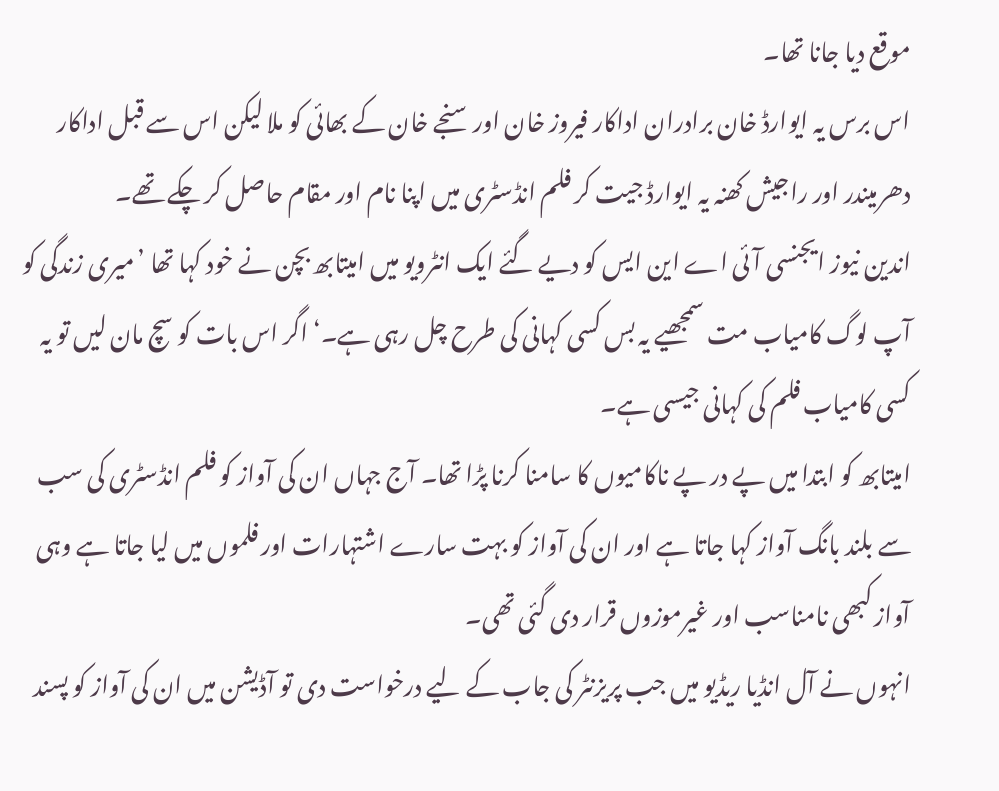موقع دیا جانا تھا۔
اس برس یہ ایوارڈ خان برادران اداکار فیروز خان اور سنجے خان کے بھائی کو ملا لیکن اس سے قبل اداکار دھرمیندر اور راجیش کھنہ یہ ایوارڈ جیت کر فلم انڈسٹری میں اپنا نام اور مقام حاصل کر چکے تھے۔
اندین نیوز ایجنسی آئی اے این ایس کو دیے گئے ایک انٹرویو میں امیتابھ بچن نے خود کہا تھا ’میری زندگی کو آپ لوگ کامیاب مت سمجھیے یہ بس کسی کہانی کی طرح چل رہی ہے۔‘ اگر اس بات کو سچ مان لیں تو یہ کسی کامیاب فلم کی کہانی جیسی ہے۔
امیتابھ کو ابتدا میں پے در پے ناکامیوں کا سامنا کرنا پڑا تھا۔ آج جہاں ان کی آواز کو فلم انڈسٹری کی سب سے بلند بانگ آواز کہا جاتا ہے اور ان کی آواز کو بہت سارے اشتہارات اور فلموں میں لیا جاتا ہے وہی آواز کبھی نامناسب اور غیرموزوں قرار دی گئی تھی۔
انہوں نے آل انڈیا ریڈیو میں جب پریزنٹر کی جاب کے لیے درخواست دی تو آڈیشن میں ان کی آواز کو پسند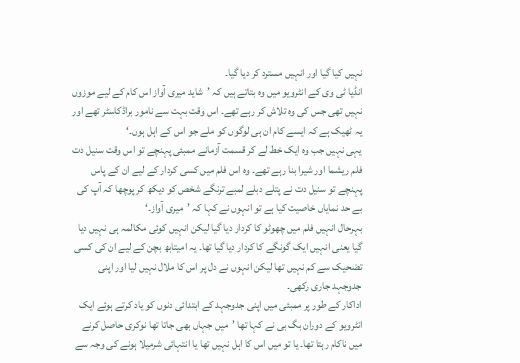نہیں کیا گیا اور انہیں مسترد کر دیا گیا۔
انڈیا ٹی وی کے انٹرویو میں وہ بتاتے ہیں کہ ’شاید میری آواز اس کام کے لیے موزوں نہیں تھی جس کی وہ تلاش کر رہے تھے۔ اس وقت بہت سے نامور براڈکاسٹر تھے اور یہ ٹھیک ہے کہ ایسے کام ان ہی لوگوں کو ملے جو اس کے اہل ہوں۔‘
یہی نہیں جب وہ ایک خط لے کر قسمت آزمانے ممبئی پہنچے تو اس وقت سنیل دت فلم ریشما اور شیرا بنا رہے تھے۔ وہ اس فلم میں کسی کردار کے لیے ان کے پاس پہنچے تو سنیل دت نے پتلے دبلے لمبے ترنگے شخص کو دیکھ کر پوچھا کہ آپ کی بے حد نمایاں خاصیت کیا ہے تو انہوں نے کہا کہ ’میری آواز۔‘
بہرحال انہیں فلم میں چھوٹو کا کردار دیا گیا لیکن انہیں کوئی مکالمہ ہی نہیں دیا گیا یعنی انہیں ایک گونگے کا کردار دیا گیا تھا۔ یہ امیتابھ بچن کے لیے ان کی کسی تضحیک سے کم نہیں تھا لیکن انہوں نے دل پر اس کا ملال نہیں لیا اور اپنی جدوجہد جاری رکھی۔
اداکار کے طور پر ممبئی میں اپنی جدوجہد کے ابتدائی دنوں کو یاد کرتے ہوئے ایک انٹرویو کے دوران بگ بی نے کہا تھا ’میں جہاں بھی جاتا تھا نوکری حاصل کرنے میں ناکام رہتا تھا۔ یا تو میں اس کا اہل نہیں تھا یا انتہائی شرمیلا ہونے کی وجہ سے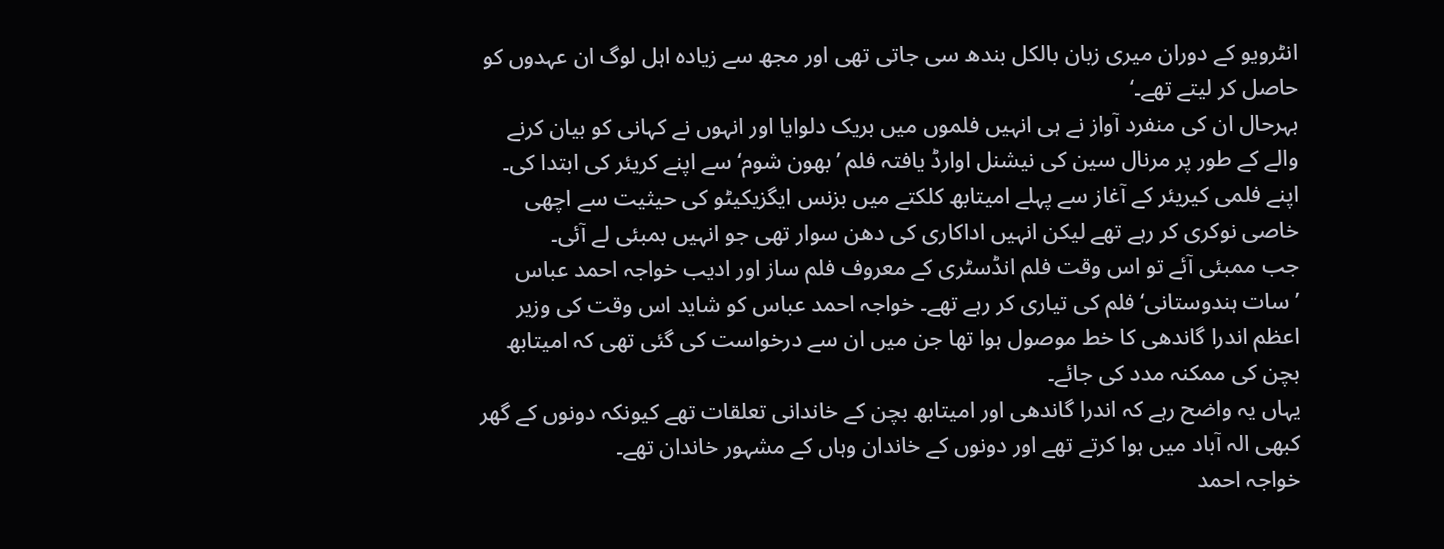انٹرویو کے دوران میری زبان بالکل بندھ سی جاتی تھی اور مجھ سے زیادہ اہل لوگ ان عہدوں کو حاصل کر لیتے تھے۔‘
بہرحال ان کی منفرد آواز نے ہی انہیں فلموں میں بریک دلوایا اور انہوں نے کہانی کو بیان کرنے والے کے طور پر مرنال سین کی نیشنل اوارڈ یافتہ فلم ’بھون شوم‘ سے اپنے کریئر کی ابتدا کی۔
اپنے فلمی کیریئر کے آغاز سے پہلے امیتابھ کلکتے میں بزنس ایگزیکیٹو کی حیثیت سے اچھی خاصی نوکری کر رہے تھے لیکن انہیں اداکاری کی دھن سوار تھی جو انہیں بمبئی لے آئی۔
جب ممبئی آئے تو اس وقت فلم انڈسٹری کے معروف فلم ساز اور ادیب خواجہ احمد عباس ’سات ہندوستانی‘ فلم کی تیاری کر رہے تھے۔ خواجہ احمد عباس کو شاید اس وقت کی وزیر اعظم اندرا گاندھی کا خط موصول ہوا تھا جن میں ان سے درخواست کی گئی تھی کہ امیتابھ بچن کی ممکنہ مدد کی جائے۔
یہاں یہ واضح رہے کہ اندرا گاندھی اور امیتابھ بچن کے خاندانی تعلقات تھے کیونکہ دونوں کے گھر کبھی الہ آباد میں ہوا کرتے تھے اور دونوں کے خاندان وہاں کے مشہور خاندان تھے۔
خواجہ احمد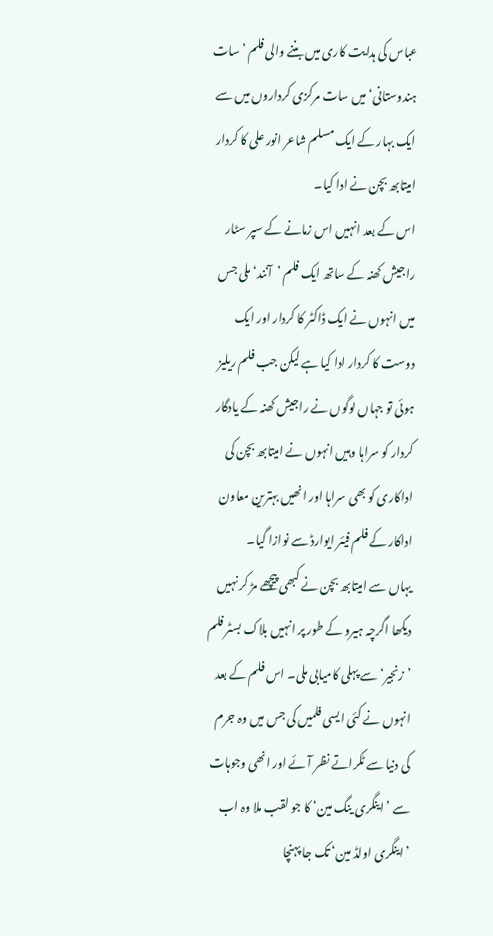عباس کی ہدایت کاری میں بننے والی فلم ’سات ہندوستانی‘ میں سات مرکزی کرداروں میں سے ایک بہار کے ایک مسلم شاعر انور علی کا کردار امیتابھ بچن نے ادا کیا۔
اس کے بعد انہیں اس زمانے کے سپر سٹار راجیش کھنہ کے ساتھ ایک فلم ’آنند‘ ملی جس میں انہوں نے ایک ڈاکٹر کا کردار اور ایک دوست کا کردار ادا کیا ہے لیکن جب فلم ریلیز ہوئی تو جہاں لوگوں نے راجیش کھنہ کے یادگار کردار کو سراہا وہیں انہوں نے امیتابھ بچن کی اداکاری کو بھی سراہا اور انھیں بہترین معاون اداکار کے فلم فیئر ایوارڈ سے نوازا گیا۔
یہاں سے امیتابھ بچن نے کبھی پیچھے مڑ کر نہیں دیکھا اگرچہ ہیرو کے طور پر انہیں بلاک بسٹر فلم ’زنجیر‘ سے پہلی کامیابی ملی۔ اس فلم کے بعد انہوں نے کئی ایسی فلمیں کی جس میں وہ جرم کی دنیا سے ٹکراتے نظر آئے اور انھی وجوہات سے ’اینگری ینگ مین‘ کا جو لقب ملا وہ اب ’اینگری اولڈ مین‘ تک جا پہنچا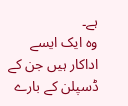ہے۔
وہ ایک ایسے اداکار ہیں جن کے ڈسپلن کے بارے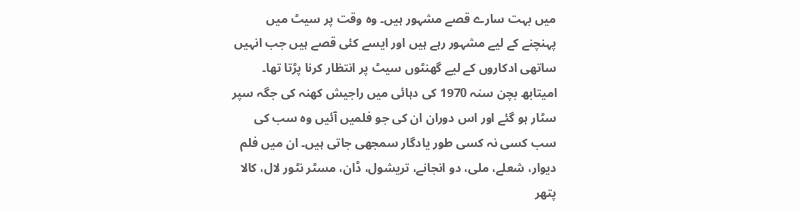میں بہت سارے قصے مشہور ہیں۔ وہ وقت پر سیٹ میں پہنچنے کے لیے مشہور رہے ہیں اور ایسے کئی قصے ہیں جب انہیں ساتھی ادکاروں کے لیے گھنٹوں سیٹ پر انتظار کرنا پڑتا تھا۔
امیتابھ بچن سنہ 1970 کی دہائی میں راجیش کھنہ کی جگہ سپر سٹار ہو گئے اور اس دوران ان کی جو فلمیں آئیں وہ سب کی سب کسی نہ کسی طور یادگار سمجھی جاتی ہیں۔ ان میں فلم دیوار، شعلے، ملی، دو انجانے، تریشول، ڈان، مسٹر نٹور لال، کالا پتھر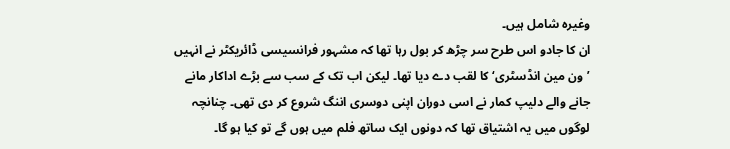وغیرہ شامل ہیں۔
ان کا جادو اس طرح سر چڑھ کر بول رہا تھا کہ مشہور فرانسیسی ڈائریکٹر نے انہیں ’ون مین انڈسٹری‘ کا لقب دے دیا تھا۔ لیکن اب تک کے سب سے بڑے اداکار مانے جانے والے دلیپ کمار نے اسی دوران اپنی دوسری اننگ شروع کر دی تھی۔ چنانچہ لوگوں میں یہ اشتیاق تھا کہ دونوں ایک ساتھ فلم میں ہوں گے تو کیا ہو گا۔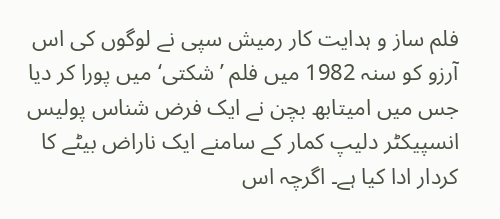فلم ساز و ہدایت کار رمیش سپی نے لوگوں کی اس آرزو کو سنہ 1982 میں فلم ’شکتی‘ میں پورا کر دیا جس میں امیتابھ بچن نے ایک فرض شناس پولیس انسپیکٹر دلیپ کمار کے سامنے ایک ناراض بیٹے کا کردار ادا کیا ہے۔ اگرچہ اس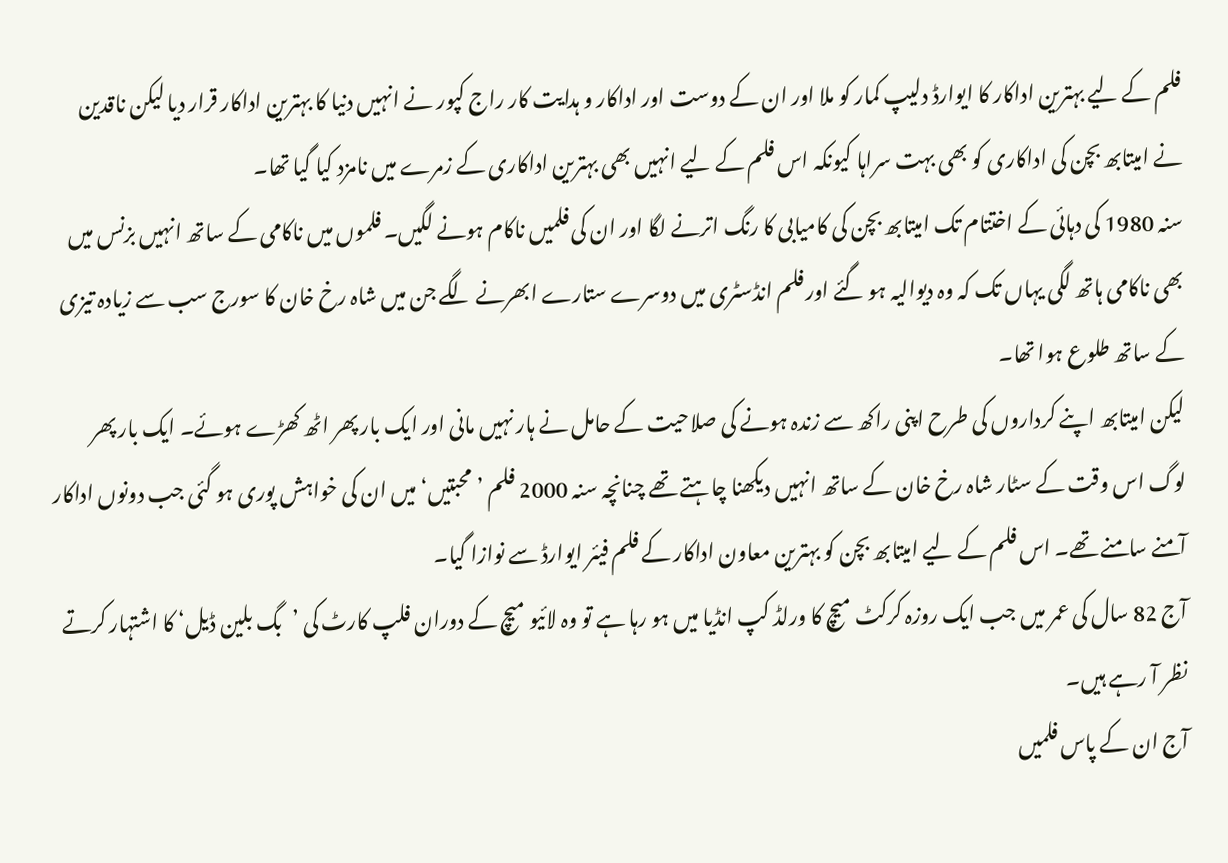فلم کے لیے بہترین اداکار کا ایوارڈ دلیپ کمار کو ملا اور ان کے دوست اور اداکار و ہدایت کار راج کپور نے انہیں دنیا کا بہترین اداکار قرار دیا لیکن ناقدین نے امیتابھ بچن کی اداکاری کو بھی بہت سراہا کیونکہ اس فلم کے لیے انہیں بھی بہترین اداکاری کے زمرے میں نامزد کیا گیا تھا۔
سنہ 1980 کی دہائی کے اختتام تک امیتابھ بچن کی کامیابی کا رنگ اترنے لگا اور ان کی فلمیں ناکام ہونے لگیں۔ فلموں میں ناکامی کے ساتھ انہیں بزنس میں بھی ناکامی ہاتھ لگی یہاں تک کہ وہ دیوالیہ ہو گئے اور فلم انڈسٹری میں دوسرے ستارے ابھرنے لگے جن میں شاہ رخ خان کا سورج سب سے زیادہ تیزی کے ساتھ طلوع ہوا تھا۔
لیکن امیتابھ اپنے کرداروں کی طرح اپنی راکھ سے زندہ ہونے کی صلاحیت کے حامل نے ہار نہیں مانی اور ایک بار پھر اٹھ کھڑے ہوئے۔ ایک بار پھر لوگ اس وقت کے سٹار شاہ رخ خان کے ساتھ انہیں دیکھنا چاہتے تھے چنانچہ سنہ 2000 فلم ’محبتیں‘ میں ان کی خواہش پوری ہو گئی جب دونوں اداکار آمنے سامنے تھے۔ اس فلم کے لیے امیتابھ بچن کو بہترین معاون اداکار کے فلم فیئر ایوارڈ سے نوازا گیا۔
آج 82 سال کی عمر میں جب ایک روزہ کرکٹ میچ کا ورلڈ کپ انڈیا میں ہو رہا ہے تو وہ لائیو میچ کے دوران فلپ کارٹ کی ’بگ بلین ڈیل‘ کا اشتہار کرتے نظر آ رہے ہیں۔
آج ان کے پاس فلمیں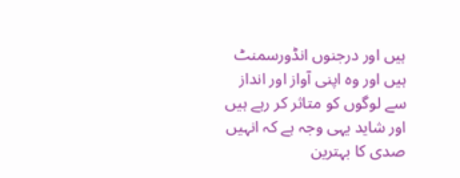ہیں اور درجنوں انڈورسمنٹ ہیں اور وہ اپنی آواز اور انداز سے لوگوں کو متاثر کر رہے ہیں اور شاید یہی وجہ ہے کہ انہیں صدی کا بہترین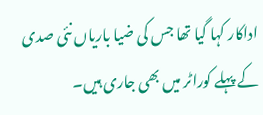اداکار کہا گیا تھا جس کی ضیا باریاں نئی صدی کے پہلے کوراٹر میں بھی جاری ہیں۔